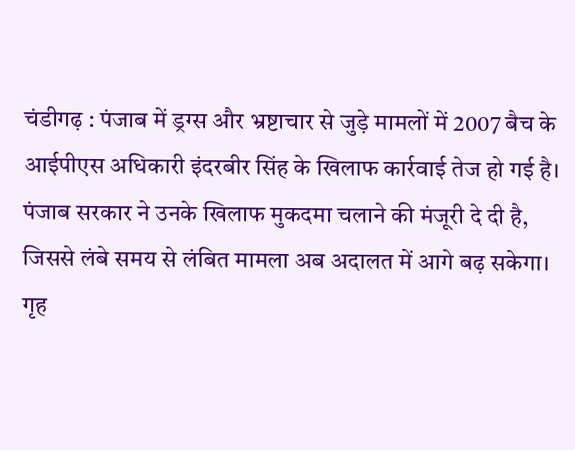चंडीगढ़ : पंजाब में ड्रग्स और भ्रष्टाचार से जुड़े मामलों में 2007 बैच के आईपीएस अधिकारी इंदरबीर सिंह के खिलाफ कार्रवाई तेज हो गई है। पंजाब सरकार ने उनके खिलाफ मुकदमा चलाने की मंजूरी दे दी है, जिससे लंबे समय से लंबित मामला अब अदालत में आगे बढ़ सकेगा। गृह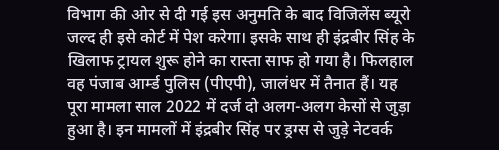विभाग की ओर से दी गई इस अनुमति के बाद विजिलेंस ब्यूरो जल्द ही इसे कोर्ट में पेश करेगा। इसके साथ ही इंद्रबीर सिंह के खिलाफ ट्रायल शुरू होने का रास्ता साफ हो गया है। फिलहाल वह पंजाब आर्म्ड पुलिस (पीएपी), जालंधर में तैनात हैं। यह पूरा मामला साल 2022 में दर्ज दो अलग-अलग केसों से जुड़ा हुआ है। इन मामलों में इंद्रबीर सिंह पर ड्रग्स से जुड़े नेटवर्क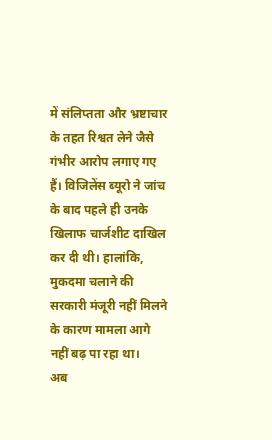में संलिप्तता और भ्रष्टाचार के तहत रिश्वत लेने जैसे गंभीर आरोप लगाए गए हैं। विजिलेंस ब्यूरो ने जांच के बाद पहले ही उनके खिलाफ चार्जशीट दाखिल कर दी थी। हालांकि, मुकदमा चलाने की सरकारी मंजूरी नहीं मिलने के कारण मामला आगे नहीं बढ़ पा रहा था।
अब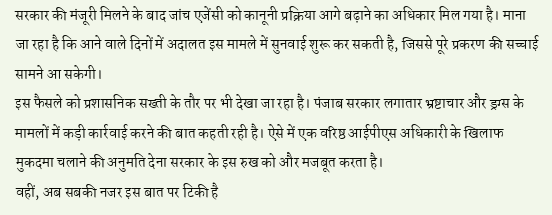सरकार की मंजूरी मिलने के बाद जांच एजेंसी को कानूनी प्रक्रिया आगे बढ़ाने का अधिकार मिल गया है। माना जा रहा है कि आने वाले दिनों में अदालत इस मामले में सुनवाई शुरू कर सकती है, जिससे पूरे प्रकरण की सच्चाई सामने आ सकेगी।
इस फैसले को प्रशासनिक सख्ती के तौर पर भी देखा जा रहा है। पंजाब सरकार लगातार भ्रष्टाचार और ड्रग्स के मामलों में कड़ी कार्रवाई करने की बात कहती रही है। ऐसे में एक वरिष्ठ आईपीएस अधिकारी के खिलाफ मुकदमा चलाने की अनुमति देना सरकार के इस रुख को और मजबूत करता है।
वहीं, अब सबकी नजर इस बात पर टिकी है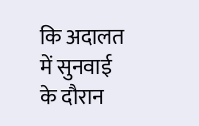कि अदालत में सुनवाई के दौरान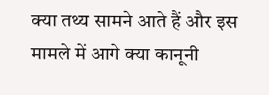क्या तथ्य सामने आते हैं और इस मामले में आगे क्या कानूनी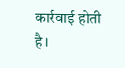कार्रवाई होती है।